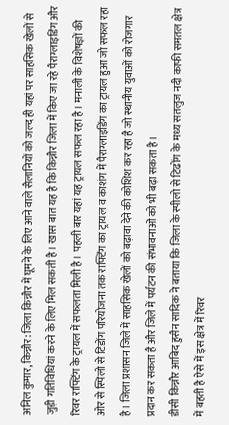अनिल कुमार, किन्नौर: जिला किन्नौर में घूमने के लिए आने वाले सैलानियों को जल्द ही यहां पर साहसिक खेलों से जुड़ी गतिविधियां करने के लिए मिल सकती है। खास बात यह है कि किन्नौर जिला में किए जा रहे पैराग्लाइडिंग और रिवर राफ्टिंग के ट्रायल में सफलता मिली है। पहली बार यहां यह ट्रायल सफल रहा है। मनाली के विशेषज्ञों की ओर से स्पिलो से टिडोंग परियोजना तक राफ्टिंग का ट्रायल व काशंग में पैराग्लाइडिंग का ट्रायल हुआ जो सफल रहा है। जिला प्रशासन जिले में साहसिक खेलों को बढ़ावा देने की कोशिश कर रहा है जो स्थानीय युवाओं को रोजगार प्रदान कर सकता है और जिले में पर्यटन की संभावनाओं को भी बढ़ा सकता है।
डीसी किन्नौर आबिद हुसैन सादिक ने बताया कि जिला के स्पीलो से टिढोंग के मध्य सतलुज नदी काफी समतल क्षेत्र में बहती है ऐसे में इस क्षेत्र में रिवर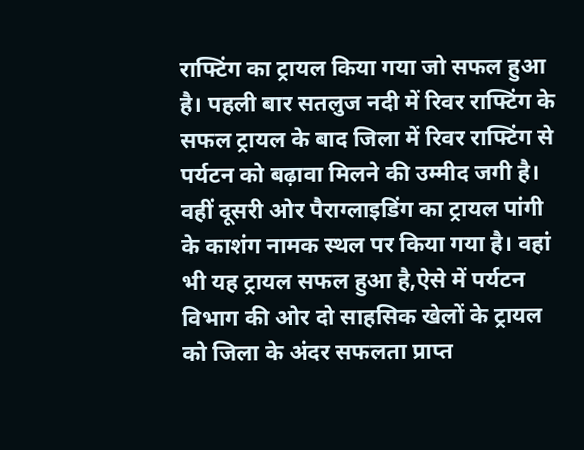राफ्टिंग का ट्रायल किया गया जो सफल हुआ है। पहली बार सतलुज नदी में रिवर राफ्टिंग के सफल ट्रायल के बाद जिला में रिवर राफ्टिंग से पर्यटन को बढ़ावा मिलने की उम्मीद जगी है। वहीं दूसरी ओर पैराग्लाइडिंग का ट्रायल पांगी के काशंग नामक स्थल पर किया गया है। वहां भी यह ट्रायल सफल हुआ है,ऐसे में पर्यटन विभाग की ओर दो साहसिक खेलों के ट्रायल को जिला के अंदर सफलता प्राप्त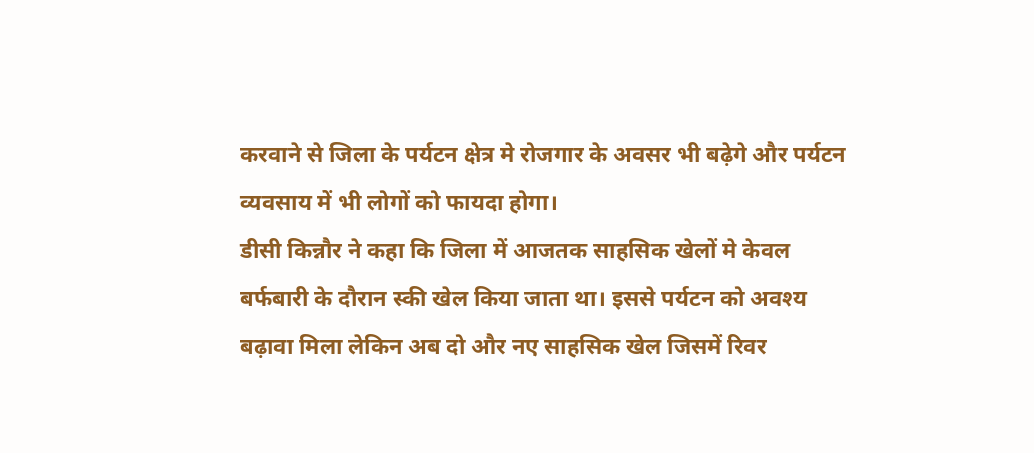करवाने से जिला के पर्यटन क्षेत्र मे रोजगार के अवसर भी बढ़ेगे और पर्यटन व्यवसाय में भी लोगों को फायदा होगा।
डीसी किन्नौर ने कहा कि जिला में आजतक साहसिक खेलों मे केवल बर्फबारी के दौरान स्की खेल किया जाता था। इससे पर्यटन को अवश्य बढ़ावा मिला लेकिन अब दो और नए साहसिक खेल जिसमें रिवर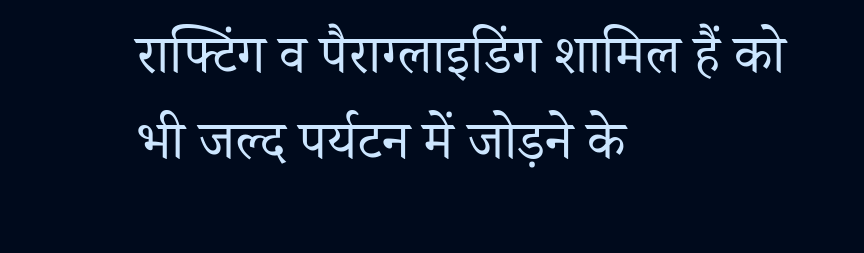राफ्टिंग व पैराग्लाइडिंग शामिल हैं को भी जल्द पर्यटन में जोड़ने के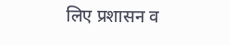लिए प्रशासन व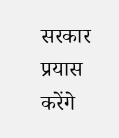सरकार प्रयास करेंगे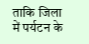ताकि जिला में पर्यटन के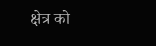क्षेत्र को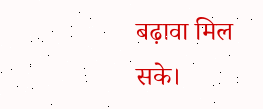बढ़ावा मिल सके।